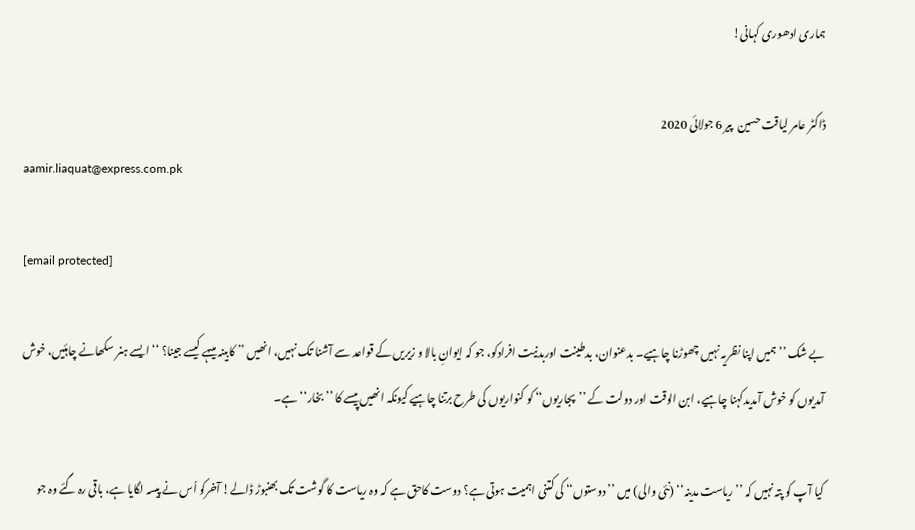ہماری ادھوری کہانی!

ڈاکٹر عامر لیاقت حسین  پير 6 جولائی 2020
aamir.liaquat@express.com.pk

[email protected]

بے شک ’’ہمیں اپنا نظریہ نہیں چھوڑنا چاہیے۔ بدعنوان، بدطینت اوربدنیت افرادکو، جو کہ ایوانِ بالا و زیریں کے قواعد سے آشنا تک نہیں، انھیں ’’ کابینہ میںہے کیسے جینا؟ ‘‘ ایسے ہنر سکھانے چاہئیں، خوش آمدیوں کو خوش آمدیدکہنا چاہیے، ابن الوقت اور دولت کے ’’پجاریوں‘‘ کو کنواریوں کی طرح برتنا چاہیے کیونکہ انھیں پیسے کا ’’بخار‘‘ ہے۔

کیا آپ کو پتہ نہیں کہ ’’ریاست مدینہ‘‘ (نئی والی) میں ’’دوستوں‘‘ کی کتنی اہمیت ہوتی ہے؟ دوست کاحق ہے کہ وہ ریاست کا گوشت تک بھنبوڑ ڈالے! آخرکو اُس نے پیسہ لگایا ہے، باقی رہ گئے وہ جو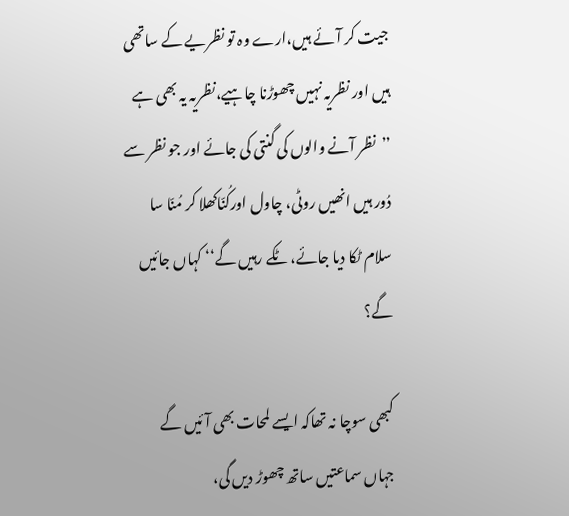جیت کر آئے ہیں،ارے وہ تو نظریے کے ساتھی ہیں اور نظریہ نہیں چھوڑنا چاہیے،نظریہ یہ بھی ہے ’’نظر آنے والوں کی گنتی کی جائے اور جو نظر سے دُور ہیں انھیں روٹی، چاول اورکُنّاکھلا کر مُنّا سا سلام ٹکا دیا جائے، ٹکے رہیں گے‘‘ کہاں جائیں گے؟

کبھی سوچا نہ تھاکہ ایسے لمحات بھی آئیں گے جہاں سماعتیں ساتھ چھوڑ دیں گی،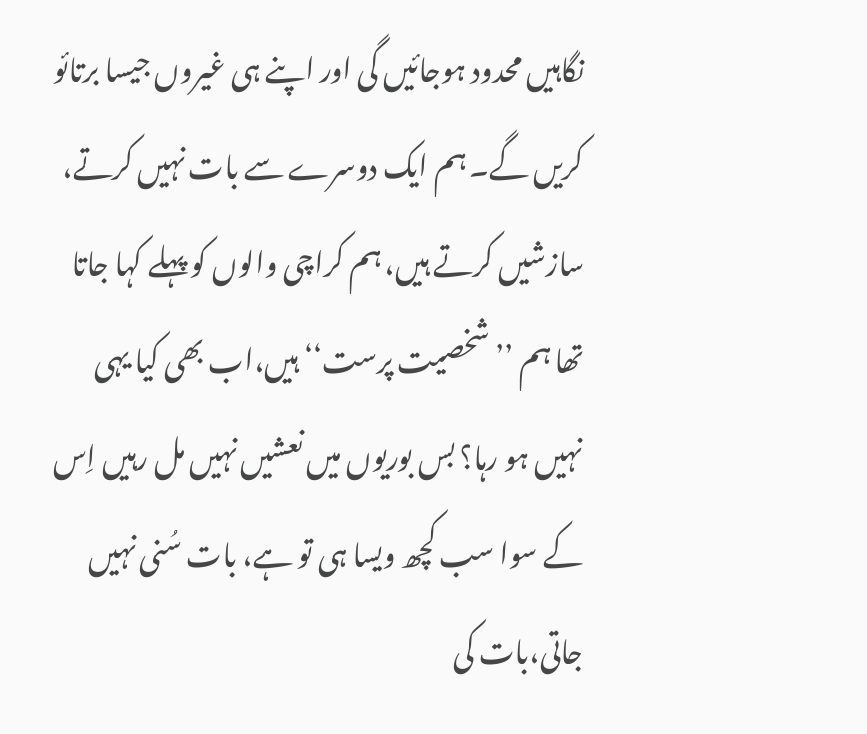نگاہیں محدود ہوجائیں گی اور اپنے ہی غیروں جیسا برتائو کریں گے۔ ہم ایک دوسرے سے بات نہیں کرتے، سازشیں کرتے ہیں، ہم کراچی والوں کو پہلے کہا جاتا تھا ہم ’’ شخصیت پرست‘‘ ہیں،اب بھی کیا یہی نہیں ہو رہا؟ بس بوریوں میں نعشیں نہیں مل رہیں اِس کے سوا سب کچھ ویسا ہی تو ہے، بات سُنی نہیں جاتی،بات کی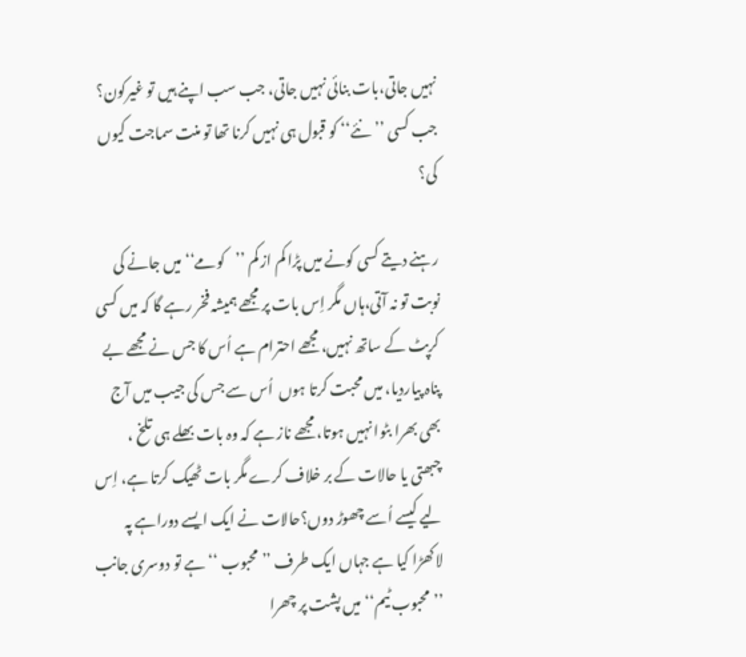نہیں جاتی،بات بنائی نہیں جاتی، جب سب اپنے ہیں تو غیرکون؟ جب کسی ’’نئے‘‘ کو قبول ہی نہیں کرنا تھا تو منت سماجت کیوں کی؟

رہنے دیتے کسی کونے میں پڑا کم از کم ’’کومے‘‘ میں جانے کی نوبت تو نہ آتی،ہاں مگر اِس بات پر مجھے ہمیشہ فخر رہے گا کہ میں کسی کرپٹ کے ساتھ نہیں، مجھے احترام ہے اُس کا جس نے مجھے بے پناہ پیاردیا، میں محبت کرتا ہوں  اُس سے جس کی جیب میں آج بھی بھرا بٹوا نہیں ہوتا، مجھے ناز ہے کہ وہ بات بھلے ہی تلخ ، چبھتی یا حالات کے بر خلاف کرے مگر بات ٹھیک کرتا ہے، اِس لیے کیسے اُسے چھوڑ دوں؟حالات نے ایک ایسے دوراہے پہ لاکھڑا کیا ہے جہاں ایک طرف ’’ محبوب ‘‘ ہے تو دوسری جانب ’’محبوب ٹیم‘‘میں پشت پر چھرا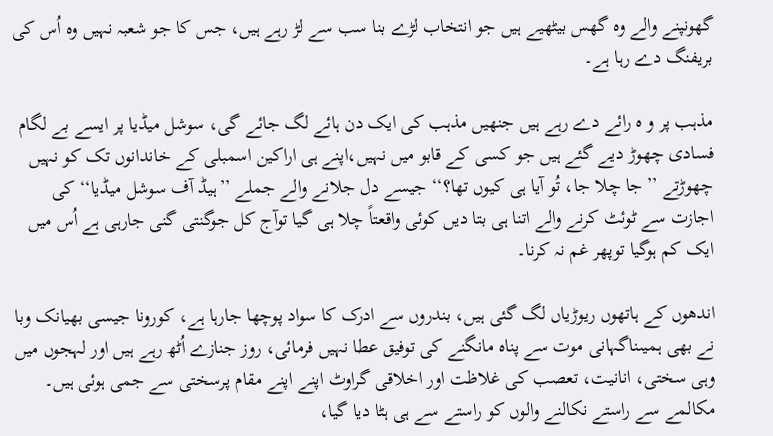گھونپنے والے وہ گھس بیٹھیے ہیں جو انتخاب لڑے بنا سب سے لڑ رہے ہیں، جس کا جو شعبہ نہیں وہ اُس کی بریفنگ دے رہا ہے۔

مذہب پر و ہ رائے دے رہے ہیں جنھیں مذہب کی ایک دن ہائے لگ جائے گی، سوشل میڈیا پر ایسے بے لگام فسادی چھوڑ دیے گئے ہیں جو کسی کے قابو میں نہیں،اپنے ہی اراکین اسمبلی کے خاندانوں تک کو نہیں چھوڑتے ’’جا چلا جا، تُو آیا ہی کیوں تھا؟‘‘ جیسے دل جلانے والے جملے ’’ہیڈ آف سوشل میڈیا‘‘ کی اجازت سے ٹوئٹ کرنے والے اتنا ہی بتا دیں کوئی واقعتاً چلا ہی گیا توآج کل جوگنتی گنی جارہی ہے اُس میں ایک کم ہوگیا توپھر غم نہ کرنا۔

اندھوں کے ہاتھوں ریوڑیاں لگ گئی ہیں، بندروں سے ادرک کا سواد پوچھا جارہا ہے، کورونا جیسی بھیانک وبا نے بھی ہمیںناگہانی موت سے پناہ مانگنے کی توفیق عطا نہیں فرمائی، روز جنازے اُٹھ رہے ہیں اور لہجوں میں وہی سختی، انانیت، تعصب کی غلاظت اور اخلاقی گراوٹ اپنے اپنے مقام پرسختی سے جمی ہوئی ہیں۔ مکالمے سے راستے نکالنے والوں کو راستے سے ہی ہٹا دیا گیا،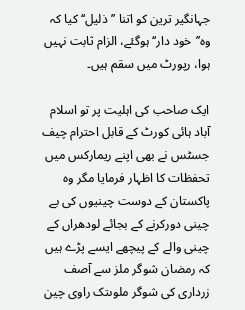جہانگیر ترین کو اتنا ’’ذلیل‘‘ کیا کہ وہ’’خود دار‘‘ ہوگئے، الزام ثابت نہیں ہوا، رپورٹ میں سقم ہیں۔

ایک صاحب کی اہلیت پر تو اسلام آباد ہائی کورٹ کے قابل احترام چیف جسٹس نے بھی اپنے ریمارکس میں تحفظات کا اظہار فرمایا مگر وہ پاکستان کے دوست چینیوں کی بے چینی دورکرنے کے بجائے لودھراں کے چینی والے کے پیچھے ایسے پڑے ہیں کہ رمضان شوگر ملز سے آصف زرداری کی شوگر ملوںتک راوی چین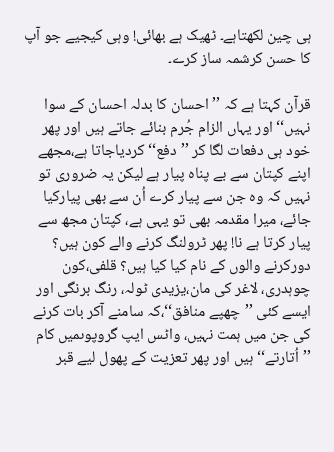ہی چین لکھتاہے۔ ٹھیک ہے بھائی! وہی کیجیے جو آپ کا حسن کرشمہ ساز کرے۔

قرآن کہتا ہے کہ ’’ احسان کا بدلہ احسان کے سوا نہیں‘‘ اور یہاں الزام جُرم بنائے جاتے ہیں اور پھر خود ہی دفعات لگا کر ’’دفع‘‘ کردیاجاتا ہے،مجھے اپنے کپتان سے بے پناہ پیار ہے لیکن یہ ضروری تو نہیں کہ وہ جن سے پیار کرے اُن سے بھی پیارکیا جائے، میرا مقدمہ بھی تو یہی ہے، کپتان مجھ سے پیار کرتا ہے نا! پھر ٹرولنگ کرنے والے کون ہیں؟ دورکرنے والوں کے نام کیا کیا ہیں؟ قلفی،کون چوہدری، لاغر کی مان،یزیدی ٹولہ، رنگ برنگی اور ایسے کئی ’’چھپے منافق‘‘،کہ سامنے آکر بات کرنے کی جن میں ہمت نہیں، واٹس ایپ گروپوںمیں کام ’’اُتارتے‘‘ ہیں اور پھر تعزیت کے پھول لیے قبر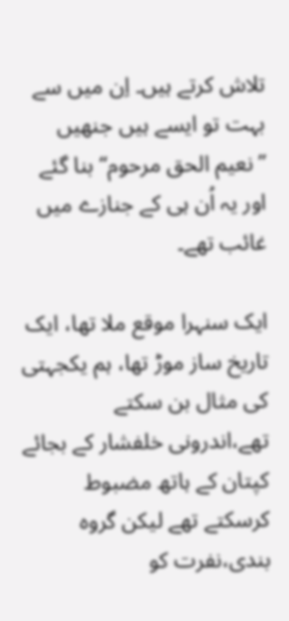تلاش کرتے ہیں۔ اِن میں سے بہت تو ایسے ہیں جنھیں ’’نعیم الحق مرحوم‘‘ بنا گئے اور یہ اُن ہی کے جنازے میں غائب تھے۔

ایک سنہرا موقع ملا تھا، ایک تاریخ ساز موڑ تھا، ہم یکجہتی کی مثال بن سکتے تھے،اندرونی خلفشار کے بجائے کپتان کے ہاتھ مضبوط کرسکتے تھے لیکن گروہ بندی،نفرت کو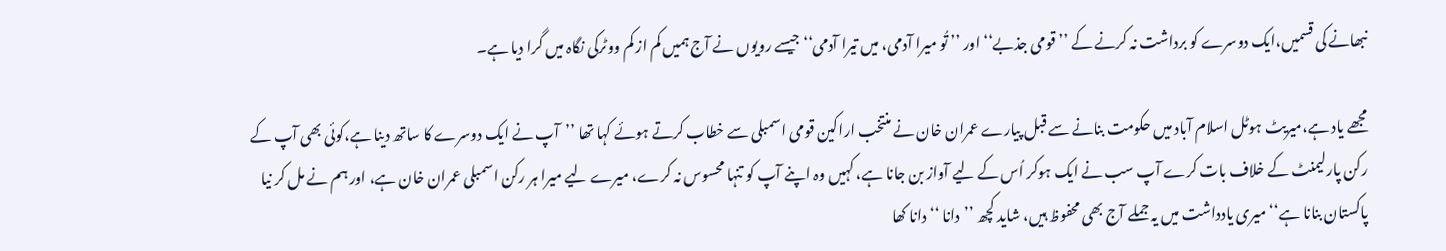نبھانے کی قسمیں،ایک دوسرے کو برداشت نہ کرنے کے ’’ قومی جذبے‘‘ اور ’’ تُو میرا آدمی، میں تیرا آدمی‘‘ جیسے رویوں نے آج ہمیں کم از کم ووٹرکی نگاہ میں گرا دیا ہے۔

مجھے یاد ہے،میریٹ ہوٹل اسلام آباد میں حکومت بنانے سے قبل پیارے عمران خان نے منتخب اراکین قومی اسمبلی سے خطاب کرتے ہوئے کہا تھا ’’آپ نے ایک دوسرے کا ساتھ دینا ہے،کوئی بھی آپ کے رکن پارلیمنٹ کے خلاف بات کرے آپ سب نے ایک ہوکر اُس کے لیے آواز بن جانا ہے، کہیں وہ اپنے آپ کو تنہا محسوس نہ کرے، میرے لیے میرا ہر رکن اسمبلی عمران خان ہے، اور ہم نے مل کر نیا پاکستان بنانا ہے‘‘ میری یادداشت میں یہ جملے آج بھی محفوظ ہیں، شاید کچھ ’’دانا ‘‘ دانا کھا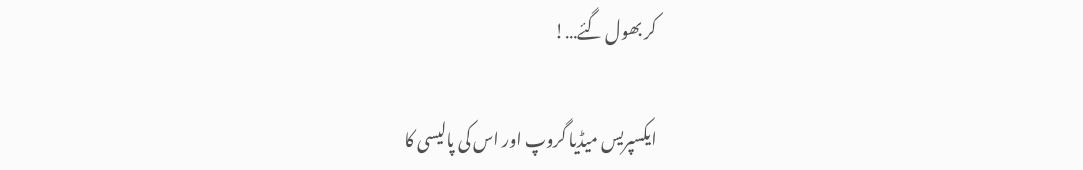کر بھول گئے…!

ایکسپریس میڈیا گروپ اور اس کی پالیسی کا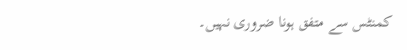کمنٹس سے متفق ہونا ضروری نہیں۔